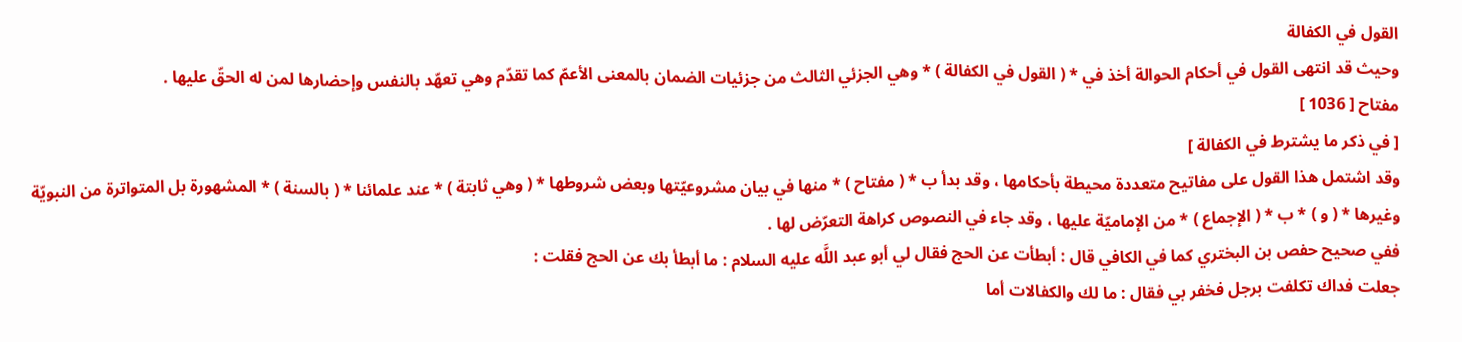القول في الكفالة
وحيث قد انتهى القول في أحكام الحوالة أخذ في * ( القول في الكفالة ) * وهي الجزئي الثالث من جزئيات الضمان بالمعنى الأعمّ كما تقدّم وهي تعهّد بالنفس وإحضارها لمن له الحقّ عليها .
مفتاح [ 1036 ]
[ في ذكر ما يشترط في الكفالة ]
وقد اشتمل هذا القول على مفاتيح متعددة محيطة بأحكامها ، وقد بدأ ب * ( مفتاح ) * منها في بيان مشروعيّتها وبعض شروطها * ( وهي ثابتة ) * عند علمائنا * ( بالسنة ) * المشهورة بل المتواترة من النبويّة وغيرها * ( و ) * ب * ( الإجماع ) * من الإماميّة عليها ، وقد جاء في النصوص كراهة التعرّض لها .
ففي صحيح حفص بن البختري كما في الكافي قال : أبطأت عن الحج فقال لي أبو عبد اللَّه عليه السلام : ما أبطأ بك عن الحج فقلت :
جعلت فداك تكلفت برجل فخفر بي فقال : ما لك والكفالات أما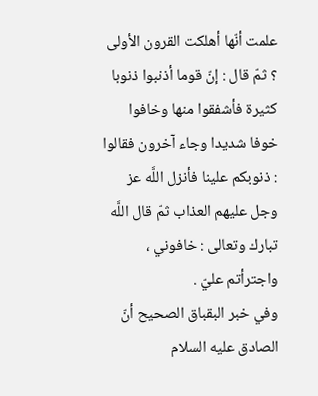علمت أنّها أهلكت القرون الأولى ؟ ثمّ قال : إنّ قوما أذنبوا ذنوبا كثيرة فأشفقوا منها وخافوا خوفا شديدا وجاء آخرون فقالوا : ذنوبكم علينا فأنزل اللَّه عز وجل عليهم العذاب ثمّ قال اللَّه تبارك وتعالى : خافوني ، واجترأتم عليّ .
وفي خبر البقباق الصحيح أنّ الصادق عليه السلام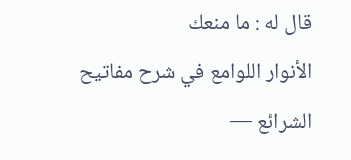قال له : ما منعك
الأنوار اللوامع في شرح مفاتيح الشرائع —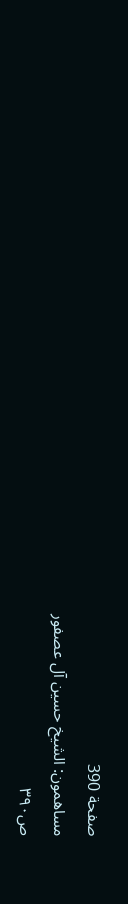صفحة 390
مساهمون: الشيخ حسين آل عصفور
ص٣٩٠